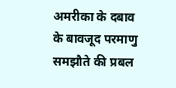अमरीका के दबाव के बावजूद परमाणु समझौते की प्रबल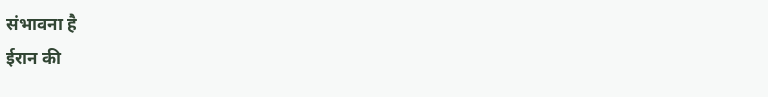संभावना है
ईरान की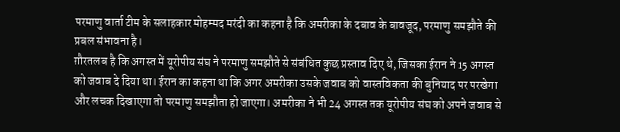परमाणु वार्ता टीम के सलाहकार मोहम्मद मरंदी का कहना है कि अमरीका के दबाव के बावजूद, परमाणु समझौते की प्रबल संभावना है।
ग़ौरतलब है कि अगस्त में यूरोपीय संघ ने परमाणु समझौते से संबंधित कुछ प्रस्ताव दिए थे, जिसका ईरान ने 15 अगस्त को जवाब दे दिया था। ईरान का कहना था कि अगर अमरीका उसके जवाब को वास्तविकता की बुनियाद पर परखेगा और लचक दिखाएगा तो परमाणु समझौता हो जाएगा। अमरीका ने भी 24 अगस्त तक यूरोपीय संघ को अपने जवाब से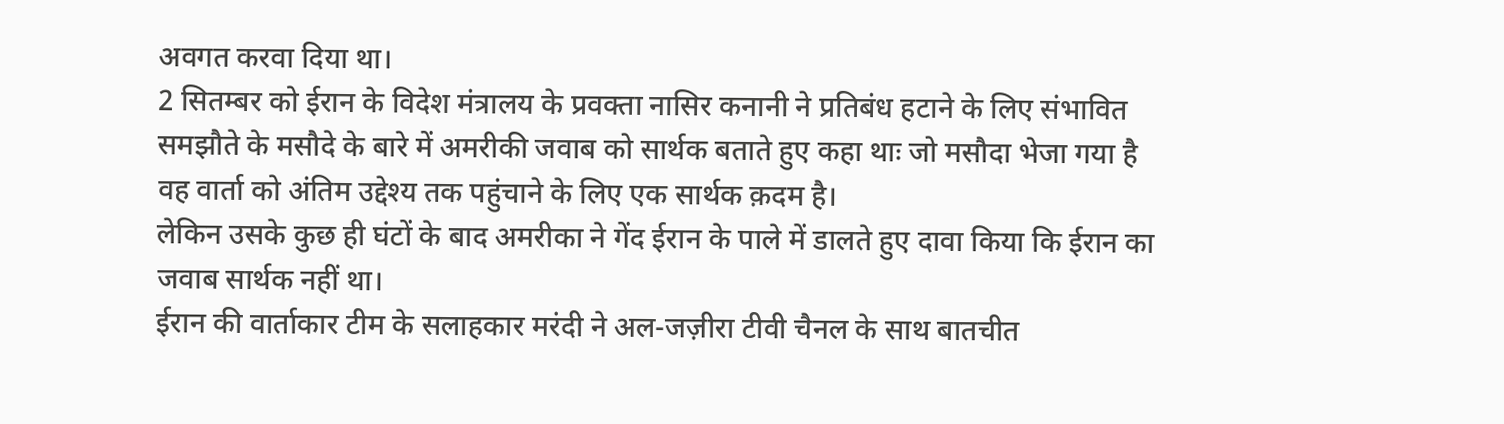अवगत करवा दिया था।
2 सितम्बर को ईरान के विदेश मंत्रालय के प्रवक्ता नासिर कनानी ने प्रतिबंध हटाने के लिए संभावित समझौते के मसौदे के बारे में अमरीकी जवाब को सार्थक बताते हुए कहा थाः जो मसौदा भेजा गया है वह वार्ता को अंतिम उद्देश्य तक पहुंचाने के लिए एक सार्थक क़दम है।
लेकिन उसके कुछ ही घंटों के बाद अमरीका ने गेंद ईरान के पाले में डालते हुए दावा किया कि ईरान का जवाब सार्थक नहीं था।
ईरान की वार्ताकार टीम के सलाहकार मरंदी ने अल-जज़ीरा टीवी चैनल के साथ बातचीत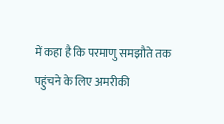में कहा है कि परमाणु समझौते तक पहुंचने के लिए अमरीकी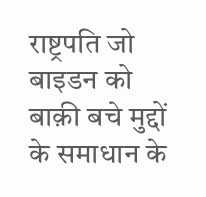राष्ट्रपति जो बाइडन को बाक़ी बचे मुद्दों के समाधान के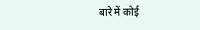बारे में कोई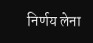निर्णय लेना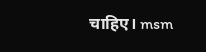चाहिए। msm